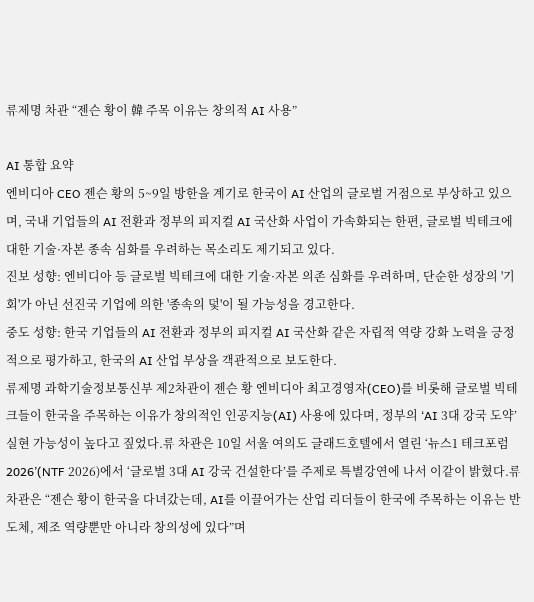류제명 차관 “젠슨 황이 韓 주목 이유는 창의적 AI 사용”

AI 통합 요약
엔비디아 CEO 젠슨 황의 5~9일 방한을 계기로 한국이 AI 산업의 글로벌 거점으로 부상하고 있으며, 국내 기업들의 AI 전환과 정부의 피지컬 AI 국산화 사업이 가속화되는 한편, 글로벌 빅테크에 대한 기술·자본 종속 심화를 우려하는 목소리도 제기되고 있다.
진보 성향: 엔비디아 등 글로벌 빅테크에 대한 기술·자본 의존 심화를 우려하며, 단순한 성장의 '기회'가 아닌 선진국 기업에 의한 '종속의 덫'이 될 가능성을 경고한다.
중도 성향: 한국 기업들의 AI 전환과 정부의 피지컬 AI 국산화 같은 자립적 역량 강화 노력을 긍정적으로 평가하고, 한국의 AI 산업 부상을 객관적으로 보도한다.
류제명 과학기술정보통신부 제2차관이 젠슨 황 엔비디아 최고경영자(CEO)를 비롯해 글로벌 빅테크들이 한국을 주목하는 이유가 창의적인 인공지능(AI) 사용에 있다며, 정부의 ‘AI 3대 강국 도약’ 실현 가능성이 높다고 짚었다.류 차관은 10일 서울 여의도 글래드호텔에서 열린 ‘뉴스1 테크포럼 2026’(NTF 2026)에서 ‘글로벌 3대 AI 강국 건설한다’를 주제로 특별강연에 나서 이같이 밝혔다.류 차관은 “젠슨 황이 한국을 다녀갔는데, AI를 이끌어가는 산업 리더들이 한국에 주목하는 이유는 반도체, 제조 역량뿐만 아니라 창의성에 있다”며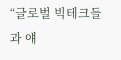“글로벌 빅테크들과 얘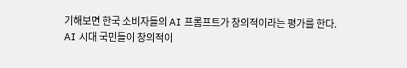기해보면 한국 소비자들의 AI 프롬프트가 창의적이라는 평가를 한다.
AI 시대 국민들이 창의적이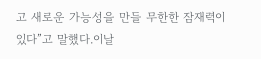고 새로운 가능성을 만들 무한한 잠재력이 있다”고 말했다.이날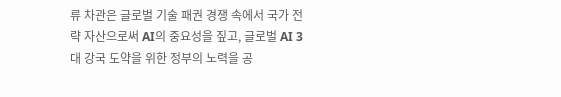류 차관은 글로벌 기술 패권 경쟁 속에서 국가 전략 자산으로써 AI의 중요성을 짚고, 글로벌 AI 3대 강국 도약을 위한 정부의 노력을 공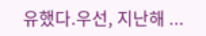유했다.우선, 지난해 ...